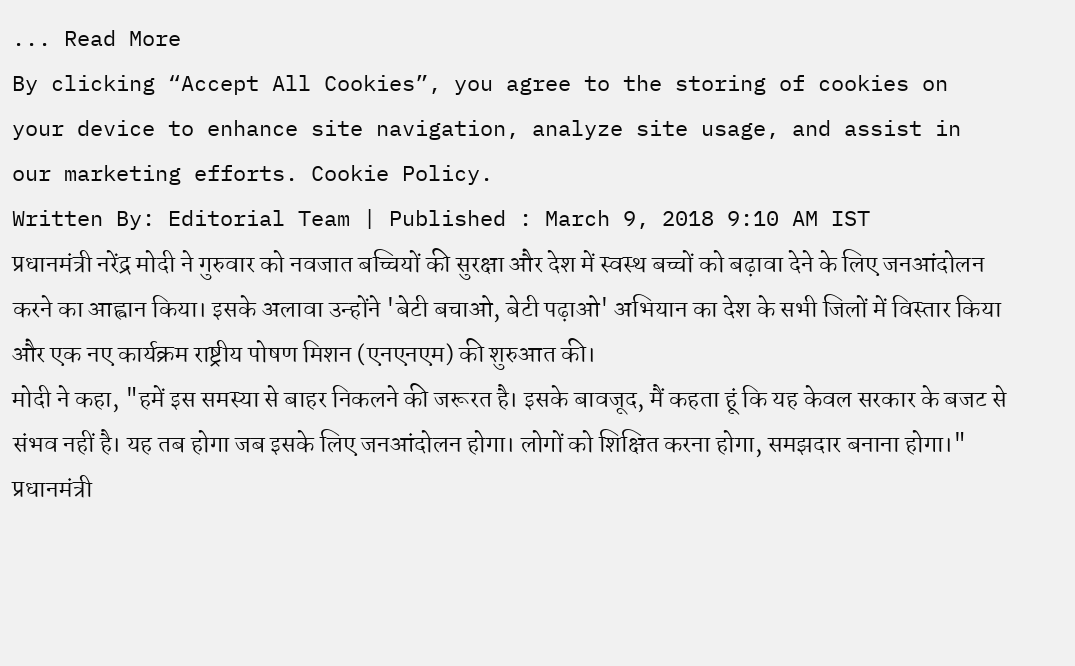... Read More
By clicking “Accept All Cookies”, you agree to the storing of cookies on your device to enhance site navigation, analyze site usage, and assist in our marketing efforts. Cookie Policy.
Written By: Editorial Team | Published : March 9, 2018 9:10 AM IST
प्रधानमंत्री नरेंद्र मोदी ने गुरुवार को नवजात बच्चियों की सुरक्षा और देश में स्वस्थ बच्चों को बढ़ावा देने के लिए जनआंदोलन करने का आह्वान किया। इसके अलावा उन्होंने 'बेटी बचाओ, बेटी पढ़ाओ' अभियान का देश के सभी जिलों में विस्तार किया और एक नए कार्यक्रम राष्ट्रीय पोषण मिशन (एनएनएम) की शुरुआत की।
मोदी ने कहा, "हमें इस समस्या से बाहर निकलने की जरूरत है। इसके बावजूद, मैं कहता हूं कि यह केवल सरकार के बजट से संभव नहीं है। यह तब होगा जब इसके लिए जनआंदोलन होगा। लोगों को शिक्षित करना होगा, समझदार बनाना होगा।"
प्रधानमंत्री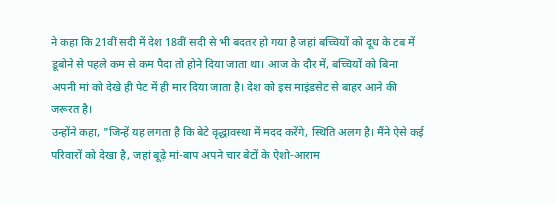ने कहा कि 21वीं सदी में देश 18वीं सदी से भी बदतर हो गया है जहां बच्चियों को दूध के टब में डूबोने से पहले कम से कम पैदा तो होने दिया जाता था। आज के दौर में, बच्चियों को बिना अपनी मां को देखे ही पेट में ही मार दिया जाता है। देश को इस माइंडसेट से बाहर आने की जरूरत है।
उन्होंने कहा, "जिन्हें यह लगता है कि बेटे वृद्धावस्था में मदद करेंगे, स्थिति अलग है। मैंने ऐसे कई परिवारों को देखा है, जहां बूढ़े मां-बाप अपने चार बेटों के ऐशो-आराम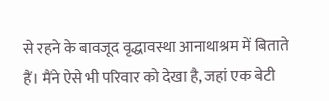से रहने के बावजूद वृद्धावस्था आनाथाश्रम में बिताते हैं। मैंने ऐसे भी परिवार को देखा है, जहां एक बेटी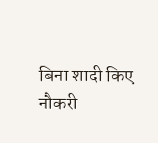बिना शादी किए नौकरी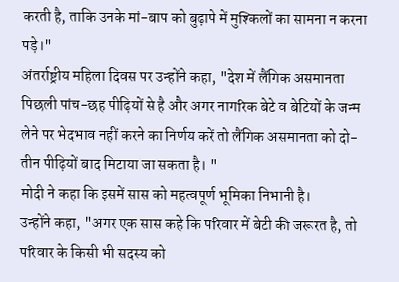करती है, ताकि उनके मां-बाप को बुढ़ापे में मुश्किलों का सामना न करना पड़े।"
अंतर्राष्ट्रीय महिला दिवस पर उन्होंने कहा, "देश में लैंगिक असमानता पिछली पांच-छह पीढ़ियों से है और अगर नागरिक बेटे व बेटियों के जन्म लेने पर भेदभाव नहीं करने का निर्णय करें तो लैंगिक असमानता को दो-तीन पीढ़ियों बाद मिटाया जा सकता है। "
मोदी ने कहा कि इसमें सास को महत्वपूर्ण भूमिका निभानी है।
उन्होंने कहा, "अगर एक सास कहे कि परिवार में बेटी की जरूरत है, तो परिवार के किसी भी सदस्य को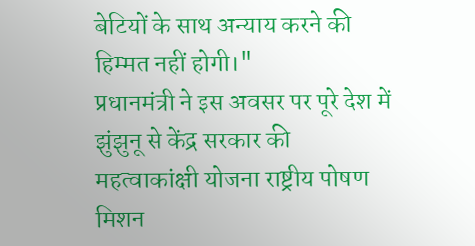बेटियों के साथ अन्याय करने की हिम्मत नहीं होगी।"
प्रधानमंत्री ने इस अवसर पर पूरे देश में झुंझुनू से केंद्र सरकार की महत्वाकांक्षी योजना राष्ट्रीय पोषण मिशन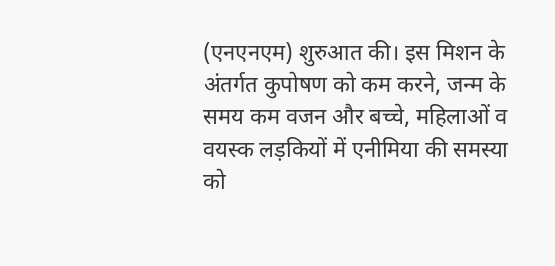(एनएनएम) शुरुआत की। इस मिशन के अंतर्गत कुपोषण को कम करने, जन्म के समय कम वजन और बच्चे, महिलाओं व वयस्क लड़कियों में एनीमिया की समस्या को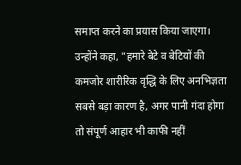समाप्त करने का प्रयास किया जाएगा।
उन्होंने कहा, "हमारे बेटे व बेटियों की कमजोर शारीरिक वृद्धि के लिए अनभिज्ञता सबसे बड़ा कारण है, अगर पानी गंदा होगा तो संपूर्ण आहार भी काफी नहीं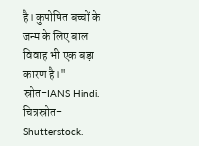है। कुपोषित बच्चों के जन्म के लिए बाल विवाह भी एक बड़ा कारण है।"
स्रोत-IANS Hindi.
चित्रस्रोत-Shutterstock.